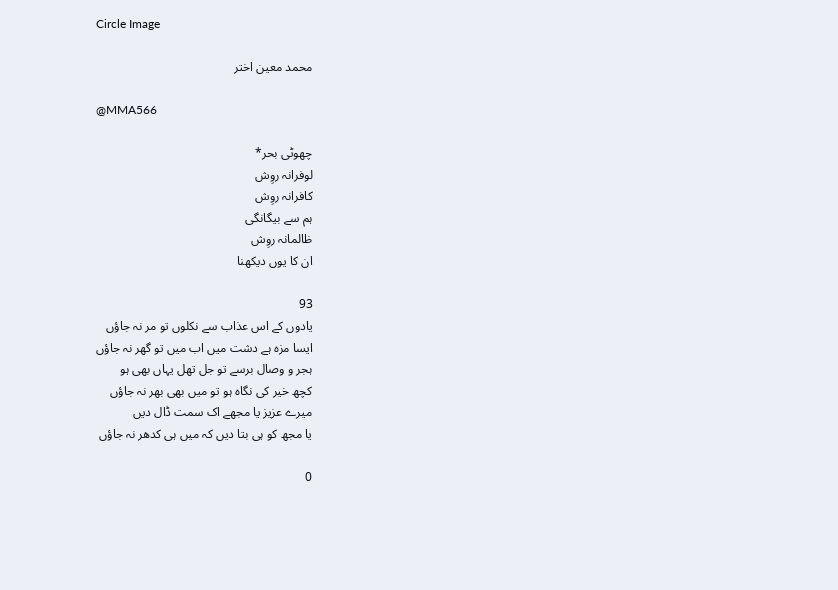Circle Image

محمد معین اختر

@MMA566

چھوٹی بحر*
لوفرانہ روِش
کافرانہ روِش
ہم سے بیگانگی
ظالمانہ روِش
ان کا یوں دیکھنا

93
یادوں کے اس عذاب سے نکلوں تو مر نہ جاؤں
ایسا مزہ ہے دشت میں اب میں تو گھر نہ جاؤں
ہجر و وصال برسے تو جل تھل یہاں بھی ہو
کچھ خیر کی نگاہ ہو تو میں بھی بھر نہ جاؤں
میرے عزیز یا مجھے اک سمت ڈال دیں
یا مجھ کو ہی بتا دیں کہ میں ہی کدھر نہ جاؤں

0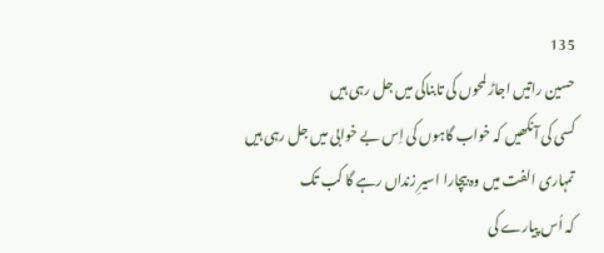135
حسین راتیں اجاڑ لمحوں کی تابناکی میں جل رہی ہیں
کسی کی آنکھیں کہ خواب گاہوں کی اِس بے خوابی میں جل رہی ہیں
تمہاری الفت میں وہ بیچارا اسیرِ زنداں رہے گا کب تک
کہ اُس پیارے کی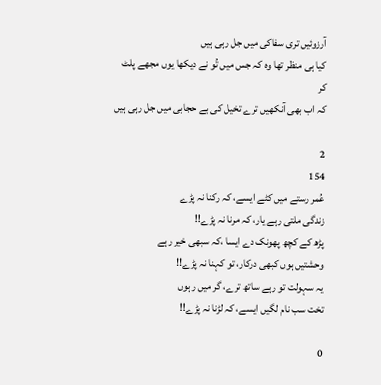آرزوئیں تری سفاکی میں جل رہی ہیں
کیا ہی منظر تھا وہ کہ جس میں تُو نے دیکھا یوں مجھے پلٹ کر
کہ اب بھی آنکھیں ترے تخیل کی بے حجابی میں جل رہی ہیں

2
154
عُمر رستے میں کٹے ایسے، کہ رکنا نہ پڑے
زندگی ملتی رہے یار، کہ مرنا نہ پڑے!!
پڑھ کے کچھ پھونک دے ایسا ،کہ سبھی خیر رہے
وحشتیں ہوں کبھی درکار، تو کہنا نہ پڑے!!
یہ سہولت تو رہے ساتھ ترے، گر میں رہوں
تخت سب نام لگیں ایسے، کہ لڑنا نہ پڑے!!

0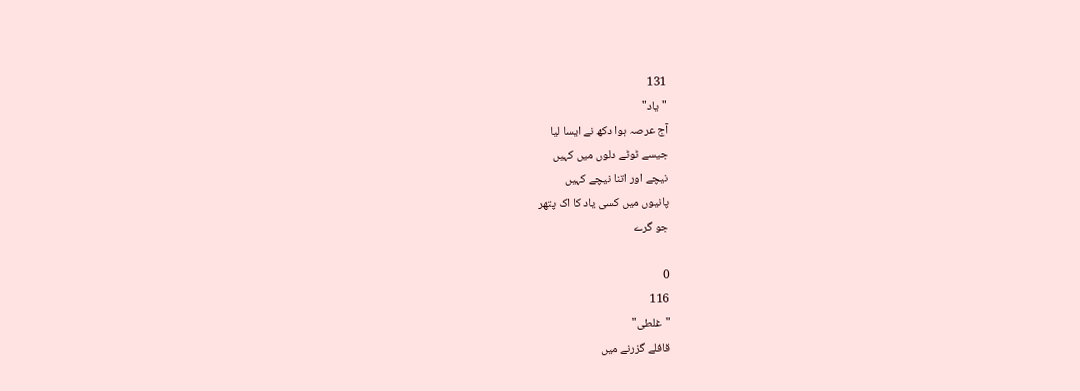131
"یاد"
آج عرصہ ہوا دکھ نے ایسا لیا
جیسے ٹوٹے دلوں میں کہیں
نیچے اور اتنا نیچے کہیں
پانیوں میں کسی یاد کا اک پتھر
جو گرے

0
116
"غلطی"
قافلے گزرنے میں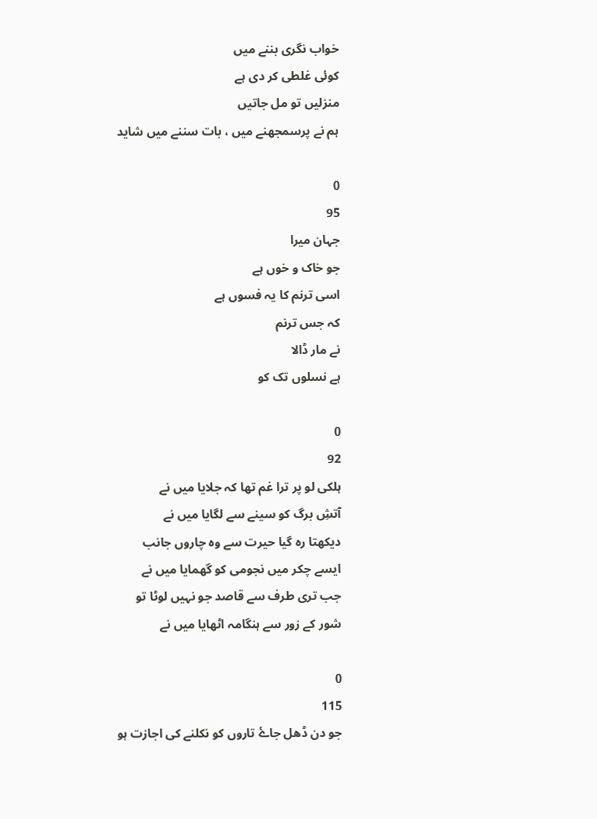خواب نگری بننے میں
کوئی غلطی کر دی ہے
منزلیں تو مل جاتیں
ہم نے پرسمجھنے میں ، بات سننے میں شاید

0
95
جہان میرا
جو خاک و خوں ہے
اسی ترنم کا یہ فسوں ہے
کہ جس ترنم
نے مار ڈالا
ہے نسلوں تک کو

0
92
ہلکی لو پر ترا غم تھا کہ جلایا میں نے
آتشِ برگ کو سینے سے لگایا میں نے
دیکھتا رہ گیا حیرت سے وہ چاروں جانب
ایسے چکر میں نجومی کو گھمایا میں نے
جب تری طرف سے قاصد جو نہیں لوٹا تو
شور کے زور سے ہنگامہ اٹھایا میں نے

0
115
جو دن ڈھل جاۓ تاروں کو نکلنے کی اجازت ہو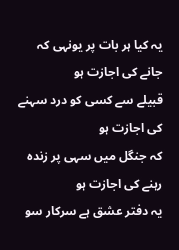یہ کیا ہر بات پر یونہی کہ جانے کی اجازت ہو
قبیلے سے کسی کو درد سہنے کی اجازت ہو
کہ جنگل میں سہی پر زندہ رہنے کی اجازت ہو
یہ دفتر عشق ہے سرکار سو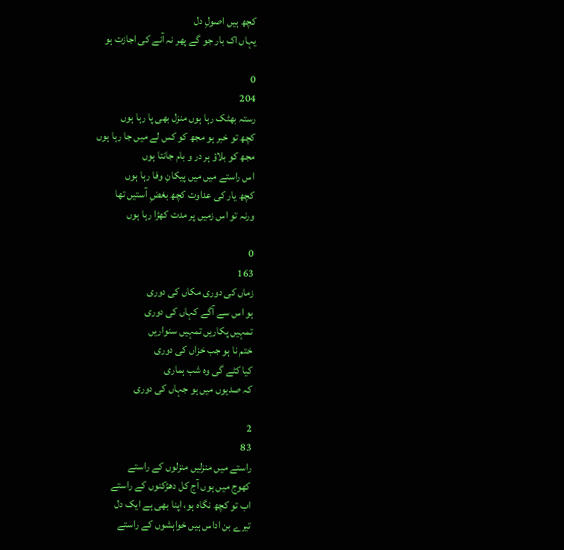کچھ ہیں اصولِ دل
یہاں اک بار جو گے پھر نہ آنے کی اجازت ہو

0
204
رستہ بھٹک رہا ہوں منزل بھی پا رہا ہوں
کچھ تو خبر ہو مجھ کو کس لے میں جا رہا ہوں
مجھ کو بلاؤ ہر در و بام جانتا ہوں
اس راستے میں میں پیکانِ وفا رہا ہوں
کچھ یار کی عداوت کچھ بغضِ آستیں تھا
ورنہ تو اس زمیں پر مدت کھڑا رہا ہوں

0
163
زماں کی دوری مکاں کی دوری
ہو اس سے آگے کہاں کی دوری
تمہیں پکاریں تمہیں سنواریں
ختم نا ہو جب خزاں کی دوری
کیا کٹے گی وہ شب ہماری
کہ صدیوں میں ہو جہاں کی دوری

2
83
راستے میں منزلیں منزلوں کے راستے
کھوج میں ہوں آج کل دھڑکنوں کے راستے
اب تو کچھ نگاہ ہو، اپنا بھی ہے ایک دل
تیرے بن اداس ہیں خواہشوں کے راستے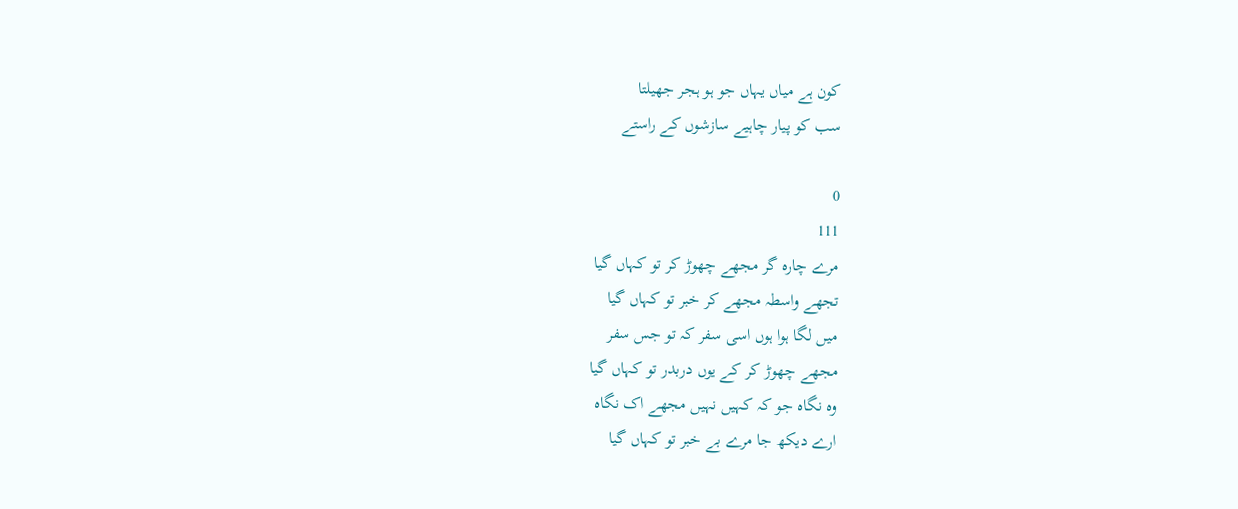کون ہے میاں یہاں جو ہو ہجر جھیلتا
سب کو پیار چاہیے سازشوں کے راستے

0
111
مرے چارہ گر مجھے چھوڑ کر تو کہاں گیا
تجھے واسطہ مجھے کر خبر تو کہاں گیا
میں لگا ہوا ہوں اسی سفر کہ تو جس سفر
مجھے چھوڑ کر کے یوں دربدر تو کہاں گیا
وہ نگاہ جو کہ کہیں نہیں مجھے اک نگاہ
ارے دیکھ جا مرے بے خبر تو کہاں گیا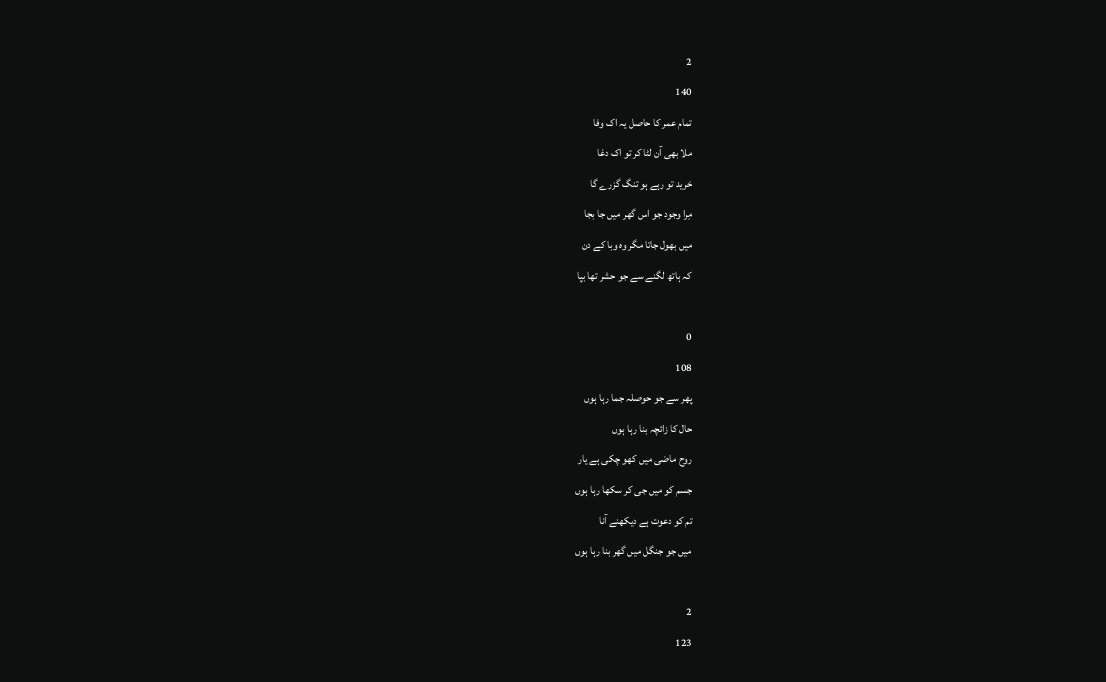2
140
تمام عمر کا حاصل یہ اک وفا
ملا بھی آن لٹا کر تو اک دغا
خرید تو رہے ہو تنگ گزرے گا
مِرا وجود جو اس گھر میں جا بجا
میں بھول جاتا مگر وہ وبا کے دن
کہ ہاتھ لگنے سے جو حشر تھا بپا

0
108
پھر سے جو حوصلہ جما رہا ہوں
حال کا زائچہ بنا رہا ہوں
روح ماضی میں کھو چکی ہے یار
جسم کو میں جی کر سکھا رہا ہوں
تم کو دعوت ہے دیکھنے آنا
میں جو جنگل میں گھر بنا رہا ہوں

2
123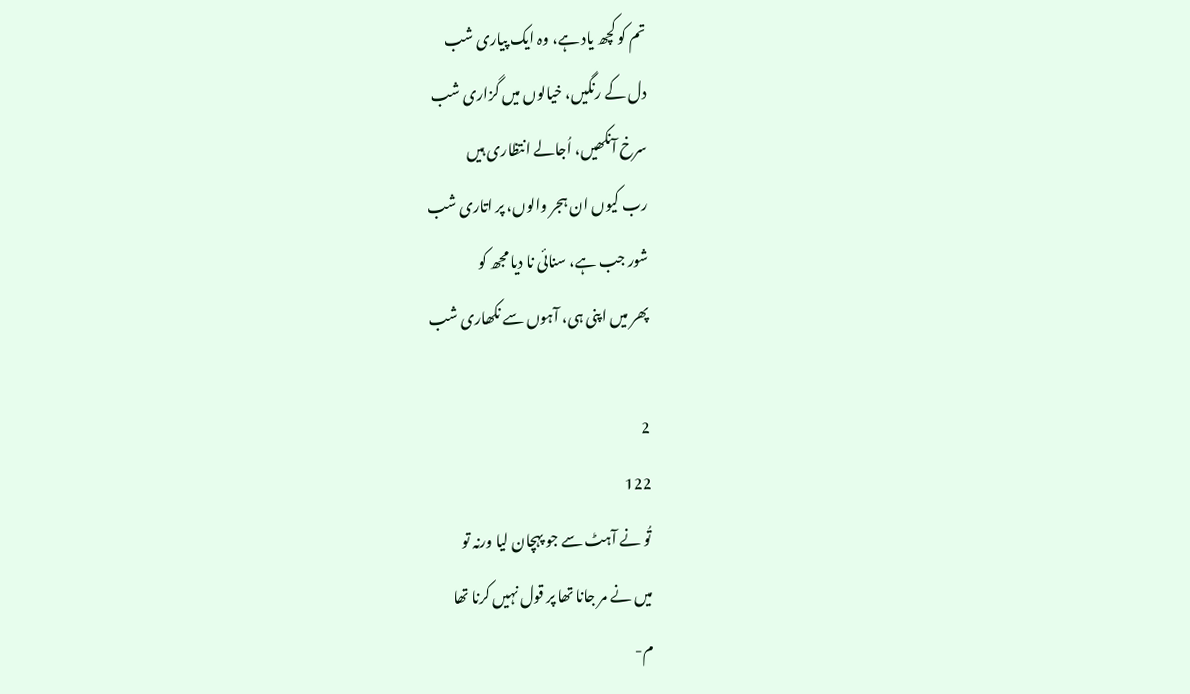تم کو کچھ یاد ہے، وہ ایک پیاری شب
دل کے رنگیں، خیالوں میں گزاری شب
سرخ آنکھیں، اُجالے انتظاری ہیں
رب کیوں ان ہجر والوں، پر اتاری شب
شور جب ہے، سنائی نا دیا مجھ کو
پھر میں اپنی ہی، آہوں سے نکھاری شب

2
122
تُو نے آہٹ سے جو پہچان لیا ورنہ تو
میں نے مر جانا تھا پر قول نہیں کرنا تھا
م-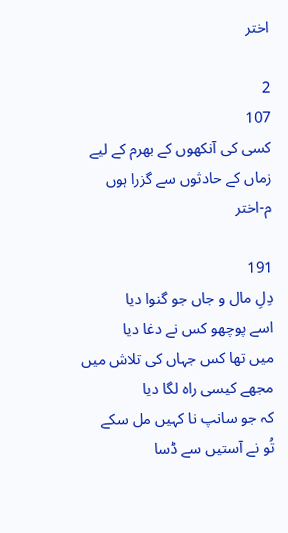اختر

2
107
کسی کی آنکھوں کے بھرم کے لیے
زماں کے حادثوں سے گزرا ہوں
م-اختر

191
دِلِ مال و جاں جو گنوا دیا
اسے پوچھو کس نے دغا دیا
میں تھا کس جہاں کی تلاش میں
مجھے کیسی راہ لگا دیا
کہ جو سانپ نا کہیں مل سکے
تُو نے آستیں سے ڈسا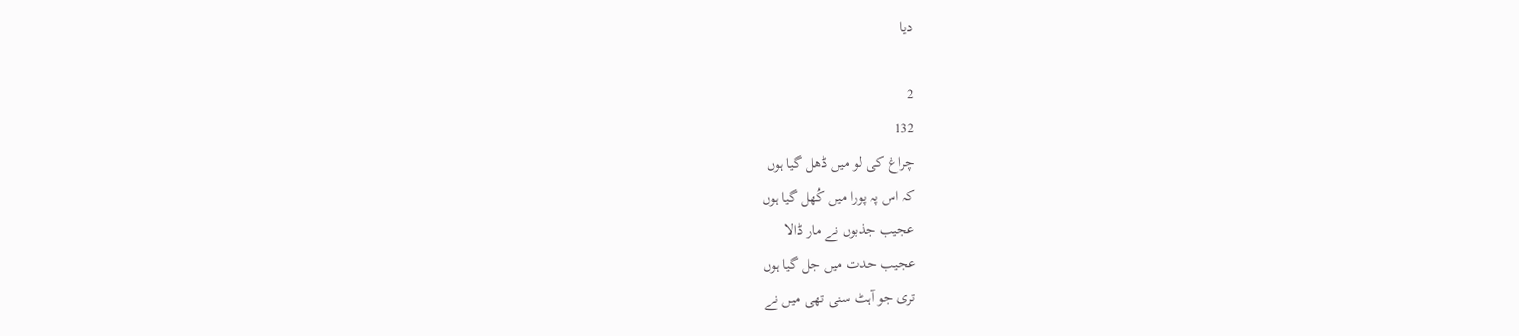دیا

2
132
چراغ کی لو میں ڈھل گیا ہوں
کہ اس پہ پورا میں کُھل گیا ہوں
عجیب جذبوں نے مار ڈالا
عجیب حدت میں جل گیا ہوں
تری جو آہٹ سنی تھی میں نے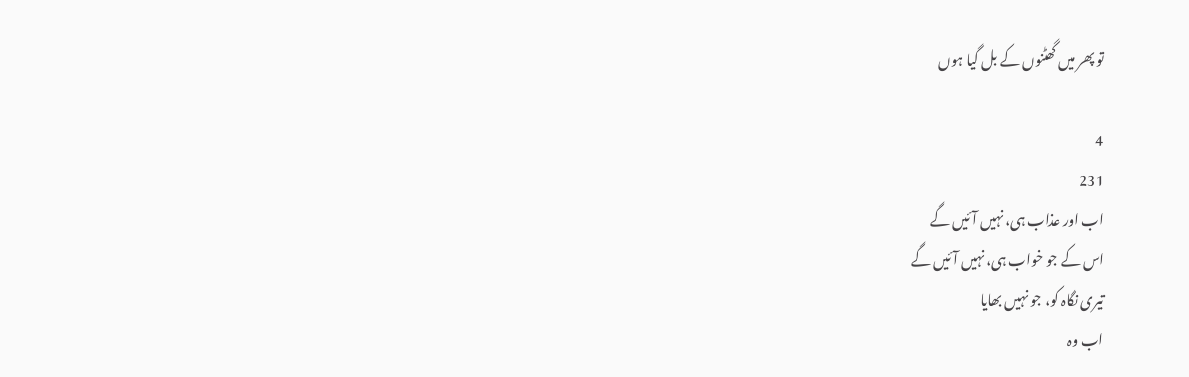تو پھر میں گھٹنوں کے بل گیا ہوں

4
231
اب اور عذاب ہی، نہیں آئیں گے
اس کے جو خواب ہی، نہیں آئیں گے
تیری نگاہ کو، جو نہیں بھایا
اب وہ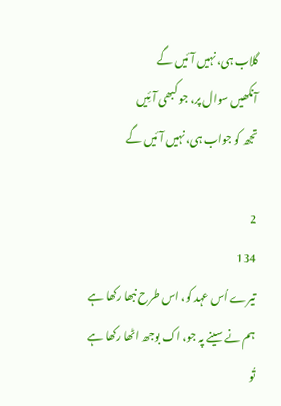گلاب ہی، نہیں آئیں گے
آنکھیں سوال پر، جو کبھی آ ئِیں
تجھ کو جواب ہی، نہیں آئیں گے

2
134
تیرے اُس عہد کو، اس طرح نبھا رکھا ہے
ہم نے سینے پہ جو، اک بوجھ اٹھا رکھا ہے
تُو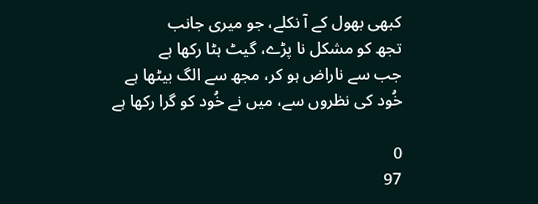کبھی بھول کے آ نکلے، جو میری جانب
تجھ کو مشکل نا پڑے، گیٹ ہٹا رکھا ہے
جب سے ناراض ہو کر، مجھ سے الگ بیٹھا ہے
خُود کی نظروں سے، میں نے خُود کو گرا رکھا ہے

0
97